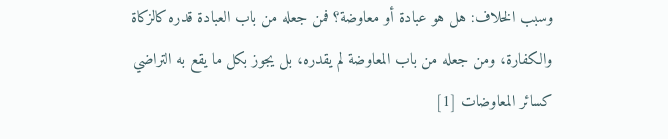وسبب الخلاف: هل هو عبادة أو معاوضة؟ فمن جعله من باب العبادة قدره كالزكاة والكفارة، ومن جعله من باب المعاوضة لم يقدره، بل يجوز بكل ما يقع به التراضي كسائر المعاوضات [1]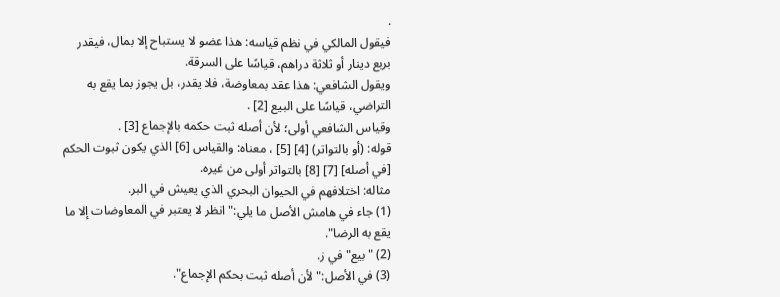.
فيقول المالكي في نظم قياسه: هذا عضو لا يستباح إلا بمال، فيقدر بربع دينار أو ثلاثة دراهم، قياسًا على السرقة.
ويقول الشافعي: هذا عقد بمعاوضة، فلا يقدر، بل يجوز بما يقع به التراضي، قياسًا على البيع [2] .
وقياس الشافعي أولى؛ لأن أصله ثبت حكمه بالإجماع [3] .
قوله: (أو بالتواتر) [4] [5] ، معناه: والقياس [6] الذي يكون ثبوت الحكم [في أصله] [7] [8] بالتواتر أولى من غيره.
مثاله: اختلافهم في الحيوان البحري الذي يعيش في البر.
(1) جاء في هامش الأصل ما يلي:"انظر لا يعتبر في المعاوضات إلا ما يقع به الرضا".
(2) "بيع"في ز.
(3) في الأصل:"لأن أصله ثبت بحكم الإجماع".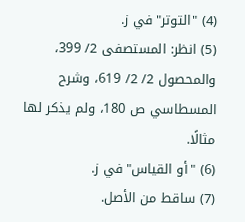(4) "التوتر"في ز.
(5) انظر: المستصفى 2/ 399، والمحصول 2/ 2/ 619، وشرح المسطاسي ص 180، ولم يذكر لها مثالًا.
(6) "أو القياس"في ز.
(7) ساقط من الأصل.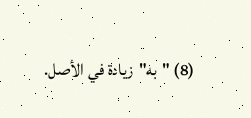(8) "به"زيادة في الأصل.